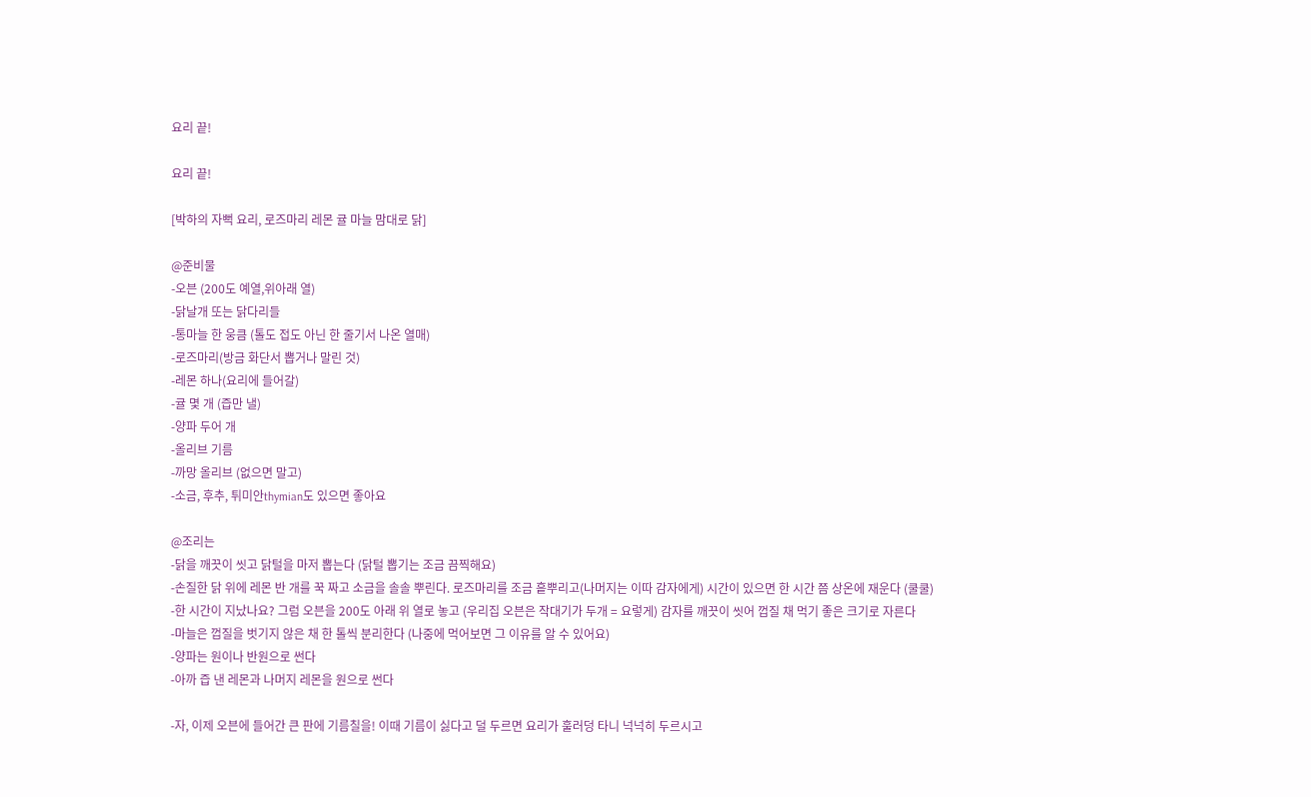요리 끝!

요리 끝!

[박하의 자뻑 요리, 로즈마리 레몬 귤 마늘 맘대로 닭]

@준비물
-오븐 (200도 예열,위아래 열)
-닭날개 또는 닭다리들
-통마늘 한 웅큼 (톨도 접도 아닌 한 줄기서 나온 열매)
-로즈마리(방금 화단서 뽑거나 말린 것)
-레몬 하나(요리에 들어갈)
-귤 몇 개 (즙만 낼)
-양파 두어 개
-올리브 기름
-까망 올리브 (없으면 말고)
-소금, 후추, 튀미안thymian도 있으면 좋아요

@조리는
-닭을 깨끗이 씻고 닭털을 마저 뽑는다 (닭털 뽑기는 조금 끔찍해요)
-손질한 닭 위에 레몬 반 개를 꾹 짜고 소금을 솔솔 뿌린다. 로즈마리를 조금 흩뿌리고(나머지는 이따 감자에게) 시간이 있으면 한 시간 쯤 상온에 재운다 (쿨쿨)
-한 시간이 지났나요? 그럼 오븐을 200도 아래 위 열로 놓고 (우리집 오븐은 작대기가 두개 = 요렇게) 감자를 깨끗이 씻어 껍질 채 먹기 좋은 크기로 자른다
-마늘은 껍질을 벗기지 않은 채 한 톨씩 분리한다 (나중에 먹어보면 그 이유를 알 수 있어요)
-양파는 원이나 반원으로 썬다
-아까 즙 낸 레몬과 나머지 레몬을 원으로 썬다

-자, 이제 오븐에 들어간 큰 판에 기름칠을! 이때 기름이 싫다고 덜 두르면 요리가 훌러덩 타니 넉넉히 두르시고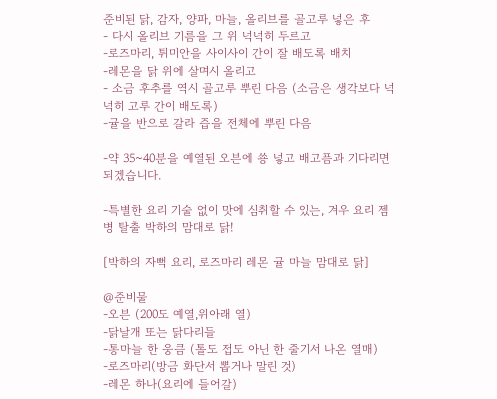준비된 닭, 감자, 양파, 마늘, 올리브를 골고루 넣은 후
- 다시 올리브 기름을 그 위 넉넉히 두르고
-로즈마리, 튀미안을 사이사이 간이 잘 배도록 배치
-레몬을 닭 위에 살며시 올리고
- 소금 후추를 역시 골고루 뿌린 다음 (소금은 생각보다 넉넉히 고루 간이 배도록)
-귤을 반으로 갈라 즙을 전체에 뿌린 다음

-약 35~40분을 예열된 오븐에 쑝 넣고 배고픔과 기다리면 되겠습니다.

-특별한 요리 기술 없이 맛에 심취할 수 있는, 겨우 요리 젬병 탈출 박하의 맘대로 닭!

[박하의 자뻑 요리, 로즈마리 레몬 귤 마늘 맘대로 닭]

@준비물
-오븐 (200도 예열,위아래 열)
-닭날개 또는 닭다리들
-통마늘 한 웅큼 (톨도 접도 아닌 한 줄기서 나온 열매)
-로즈마리(방금 화단서 뽑거나 말린 것)
-레몬 하나(요리에 들어갈)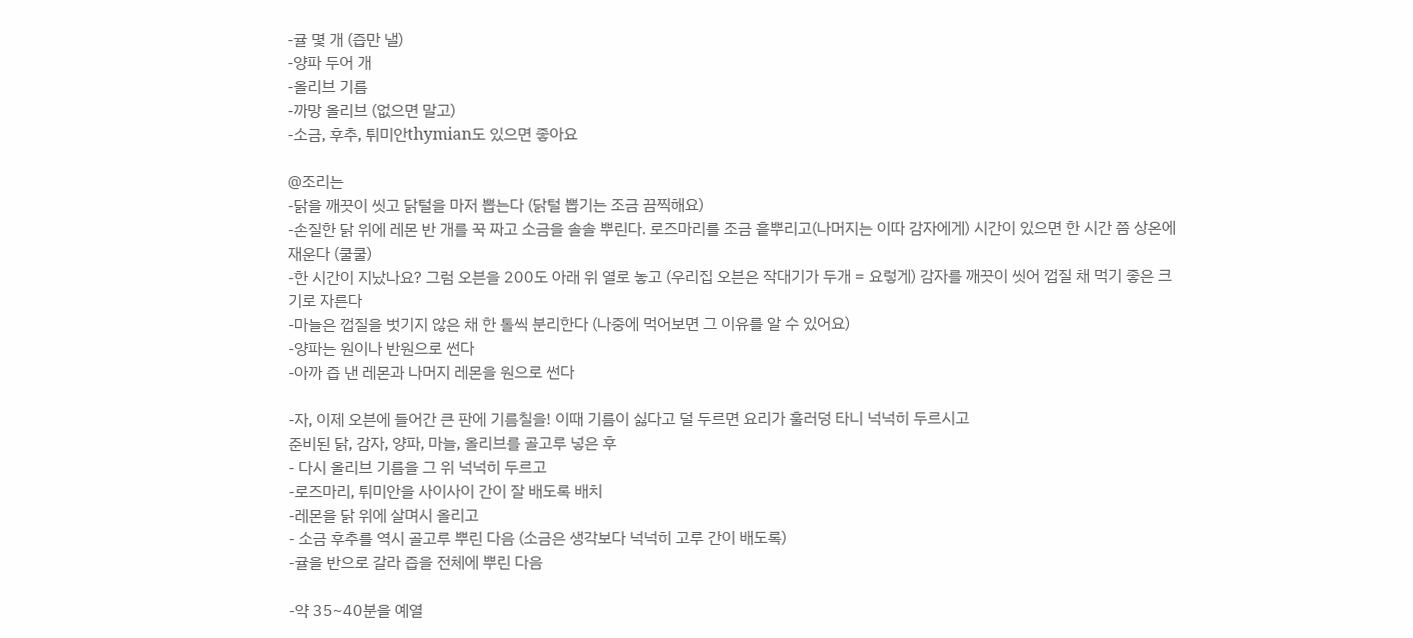-귤 몇 개 (즙만 낼)
-양파 두어 개
-올리브 기름
-까망 올리브 (없으면 말고)
-소금, 후추, 튀미안thymian도 있으면 좋아요

@조리는
-닭을 깨끗이 씻고 닭털을 마저 뽑는다 (닭털 뽑기는 조금 끔찍해요)
-손질한 닭 위에 레몬 반 개를 꾹 짜고 소금을 솔솔 뿌린다. 로즈마리를 조금 흩뿌리고(나머지는 이따 감자에게) 시간이 있으면 한 시간 쯤 상온에 재운다 (쿨쿨)
-한 시간이 지났나요? 그럼 오븐을 200도 아래 위 열로 놓고 (우리집 오븐은 작대기가 두개 = 요렇게) 감자를 깨끗이 씻어 껍질 채 먹기 좋은 크기로 자른다
-마늘은 껍질을 벗기지 않은 채 한 톨씩 분리한다 (나중에 먹어보면 그 이유를 알 수 있어요)
-양파는 원이나 반원으로 썬다
-아까 즙 낸 레몬과 나머지 레몬을 원으로 썬다

-자, 이제 오븐에 들어간 큰 판에 기름칠을! 이때 기름이 싫다고 덜 두르면 요리가 훌러덩 타니 넉넉히 두르시고
준비된 닭, 감자, 양파, 마늘, 올리브를 골고루 넣은 후
- 다시 올리브 기름을 그 위 넉넉히 두르고
-로즈마리, 튀미안을 사이사이 간이 잘 배도록 배치
-레몬을 닭 위에 살며시 올리고
- 소금 후추를 역시 골고루 뿌린 다음 (소금은 생각보다 넉넉히 고루 간이 배도록)
-귤을 반으로 갈라 즙을 전체에 뿌린 다음

-약 35~40분을 예열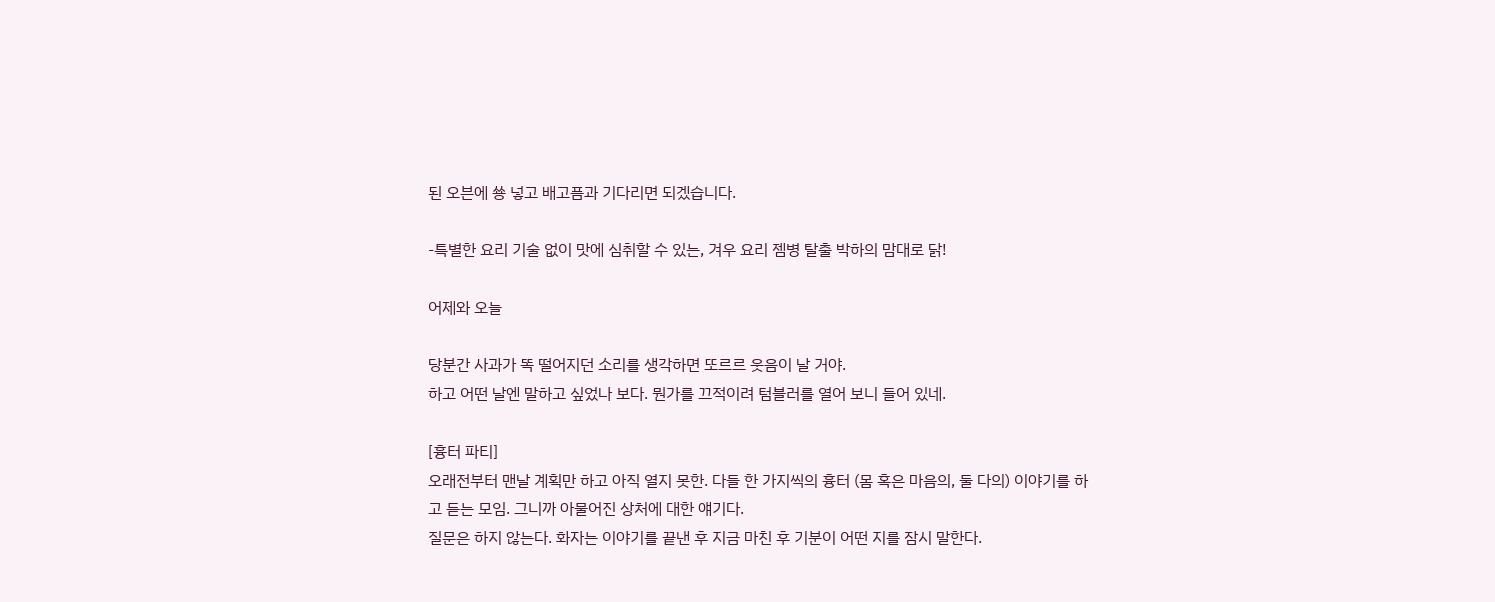된 오븐에 쑝 넣고 배고픔과 기다리면 되겠습니다.

-특별한 요리 기술 없이 맛에 심취할 수 있는, 겨우 요리 젬병 탈출 박하의 맘대로 닭!

어제와 오늘

당분간 사과가 똑 떨어지던 소리를 생각하면 또르르 웃음이 날 거야.
하고 어떤 날엔 말하고 싶었나 보다. 뭔가를 끄적이려 텀블러를 열어 보니 들어 있네.

[흉터 파티]
오래전부터 맨날 계획만 하고 아직 열지 못한. 다들 한 가지씩의 흉터 (몸 혹은 마음의, 둘 다의) 이야기를 하고 듣는 모임. 그니까 아물어진 상처에 대한 얘기다.
질문은 하지 않는다. 화자는 이야기를 끝낸 후 지금 마친 후 기분이 어떤 지를 잠시 말한다.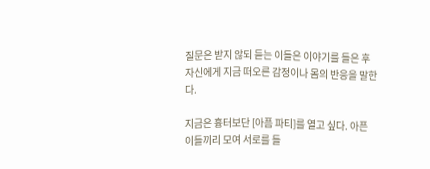질문은 받지 않되 듣는 이들은 이야기를 들은 후 자신에게 지금 떠오른 감정이나 몸의 반응을 말한다.

지금은 흉터보단 [아픔 파티]를 열고 싶다. 아픈 이들끼리 모여 서로를 들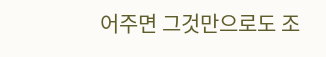어주면 그것만으로도 조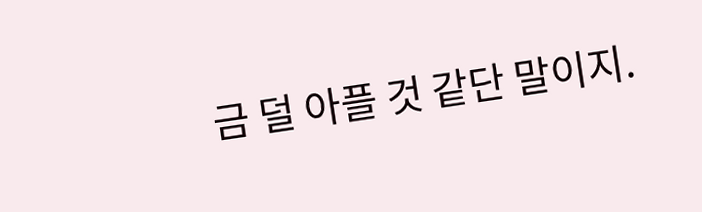금 덜 아플 것 같단 말이지.